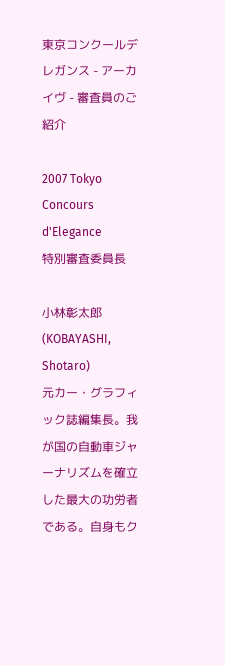東京コンクールデレガンス - アーカイヴ - 審査員のご紹介

2007 Tokyo Concours d'Elegance
特別審査委員長

小林彰太郎 (KOBAYASHI, Shotaro)
元カー・グラフィック誌編集長。我が国の自動車ジャーナリズムを確立した最大の功労者である。自身もク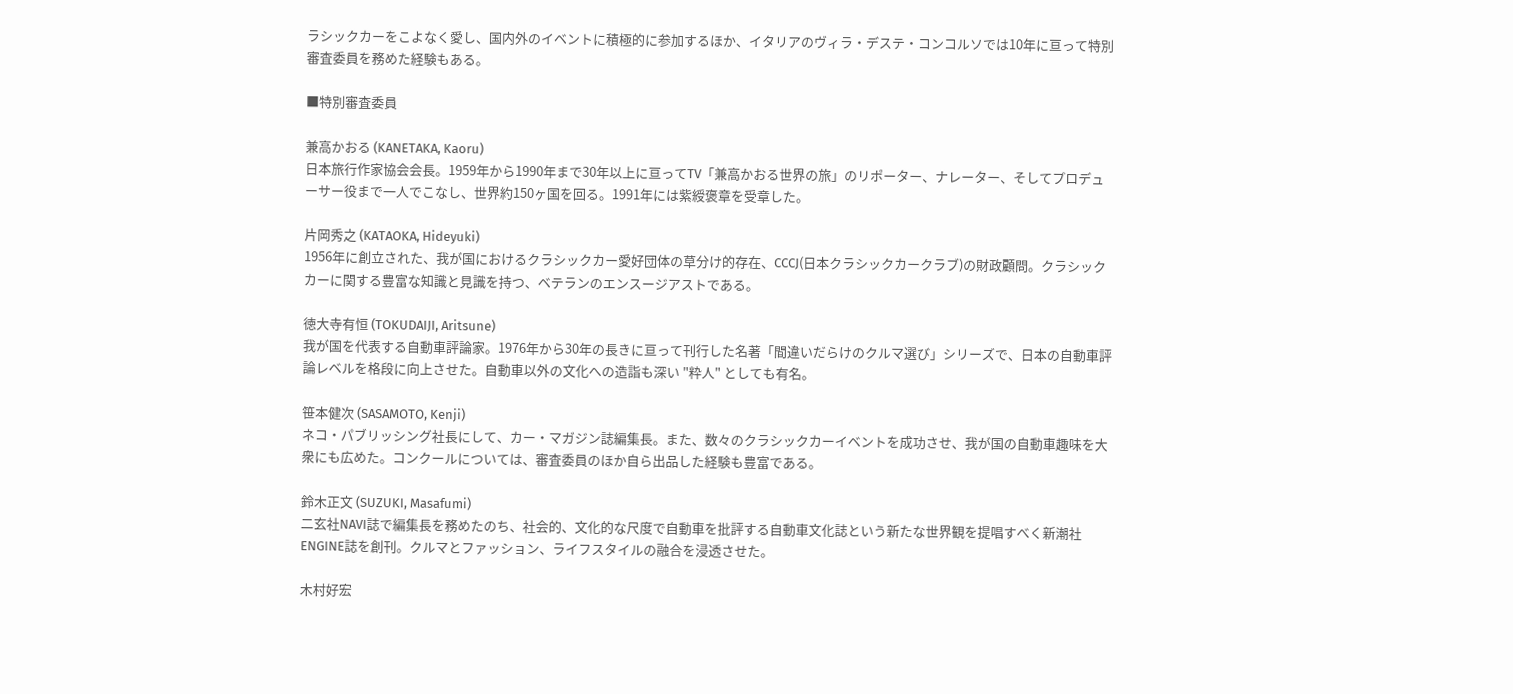ラシックカーをこよなく愛し、国内外のイベントに積極的に参加するほか、イタリアのヴィラ・デステ・コンコルソでは10年に亘って特別審査委員を務めた経験もある。

■特別審査委員

兼高かおる (KANETAKA, Kaoru)
日本旅行作家協会会長。1959年から1990年まで30年以上に亘ってTV「兼高かおる世界の旅」のリポーター、ナレーター、そしてプロデューサー役まで一人でこなし、世界約150ヶ国を回る。1991年には紫綬褒章を受章した。

片岡秀之 (KATAOKA, Hideyuki)
1956年に創立された、我が国におけるクラシックカー愛好団体の草分け的存在、CCCJ(日本クラシックカークラブ)の財政顧問。クラシックカーに関する豊富な知識と見識を持つ、ベテランのエンスージアストである。

徳大寺有恒 (TOKUDAIJI, Aritsune)
我が国を代表する自動車評論家。1976年から30年の長きに亘って刊行した名著「間違いだらけのクルマ選び」シリーズで、日本の自動車評論レベルを格段に向上させた。自動車以外の文化への造詣も深い "粋人" としても有名。

笹本健次 (SASAMOTO, Kenji)
ネコ・パブリッシング社長にして、カー・マガジン誌編集長。また、数々のクラシックカーイベントを成功させ、我が国の自動車趣味を大衆にも広めた。コンクールについては、審査委員のほか自ら出品した経験も豊富である。

鈴木正文 (SUZUKI, Masafumi)
二玄社NAVI誌で編集長を務めたのち、社会的、文化的な尺度で自動車を批評する自動車文化誌という新たな世界観を提唱すべく新潮社ENGINE誌を創刊。クルマとファッション、ライフスタイルの融合を浸透させた。

木村好宏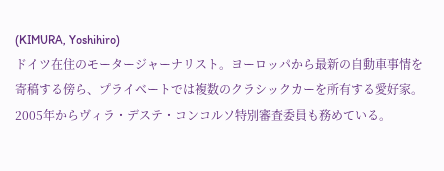(KIMURA, Yoshihiro)
ドイツ在住のモータージャーナリスト。ヨーロッパから最新の自動車事情を寄稿する傍ら、プライベートでは複数のクラシックカーを所有する愛好家。2005年からヴィラ・デステ・コンコルソ特別審査委員も務めている。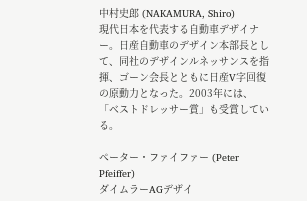中村史郎 (NAKAMURA, Shiro)
現代日本を代表する自動車デザイナー。日産自動車のデザイン本部長として、同社のデザインルネッサンスを指揮、ゴーン会長とともに日産V字回復の原動力となった。2003年には、「ベストドレッサー賞」も受賞している。

ペーター・ファイファー (Peter Pfeiffer)
ダイムラーAGデザイ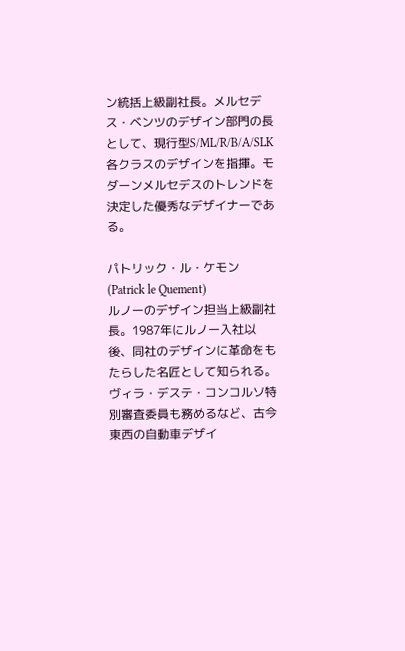ン統括上級副社長。メルセデス・ベンツのデザイン部門の長として、現行型S/ML/R/B/A/SLK各クラスのデザインを指揮。モダーンメルセデスのトレンドを決定した優秀なデザイナーである。

パトリック・ル・ケモン (Patrick le Quement)
ルノーのデザイン担当上級副社長。1987年にルノー入社以後、同社のデザインに革命をもたらした名匠として知られる。ヴィラ・デステ・コンコルソ特別審査委員も務めるなど、古今東西の自動車デザイ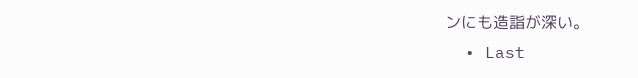ンにも造詣が深い。
  • Last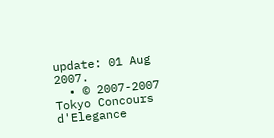update: 01 Aug 2007.
  • © 2007-2007 Tokyo Concours d'Elegance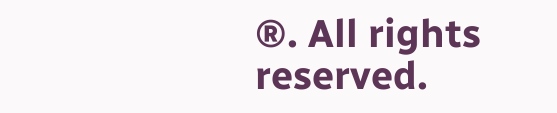®. All rights reserved.